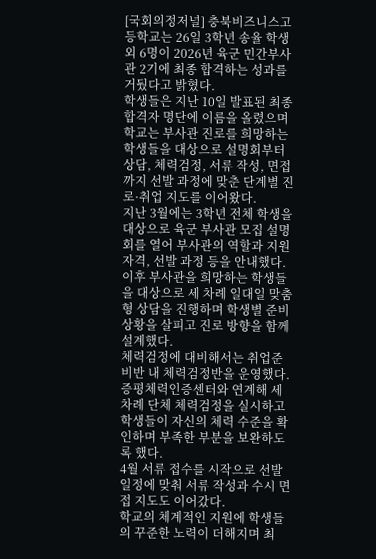[국회의정저널] 충북비즈니스고등학교는 26일 3학년 송율 학생 외 6명이 2026년 육군 민간부사관 2기에 최종 합격하는 성과를 거뒀다고 밝혔다.
학생들은 지난 10일 발표된 최종 합격자 명단에 이름을 올렸으며 학교는 부사관 진로를 희망하는 학생들을 대상으로 설명회부터 상담, 체력검정, 서류 작성, 면접까지 선발 과정에 맞춘 단계별 진로·취업 지도를 이어왔다.
지난 3월에는 3학년 전체 학생을 대상으로 육군 부사관 모집 설명회를 열어 부사관의 역할과 지원 자격, 선발 과정 등을 안내했다.
이후 부사관을 희망하는 학생들을 대상으로 세 차례 일대일 맞춤형 상담을 진행하며 학생별 준비 상황을 살피고 진로 방향을 함께 설계했다.
체력검정에 대비해서는 취업준비반 내 체력검정반을 운영했다.
증평체력인증센터와 연계해 세 차례 단체 체력검정을 실시하고 학생들이 자신의 체력 수준을 확인하며 부족한 부분을 보완하도록 했다.
4월 서류 접수를 시작으로 선발 일정에 맞춰 서류 작성과 수시 면접 지도도 이어갔다.
학교의 체계적인 지원에 학생들의 꾸준한 노력이 더해지며 최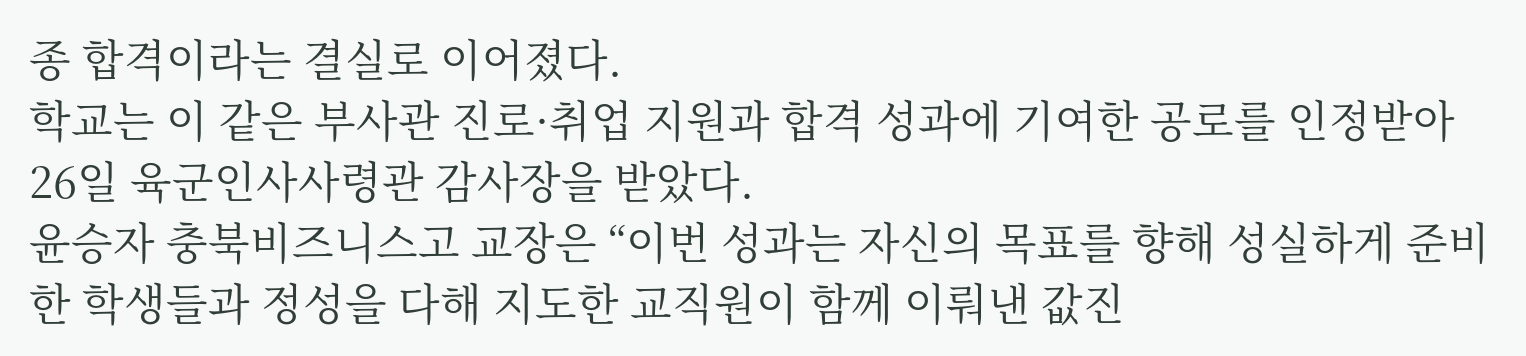종 합격이라는 결실로 이어졌다.
학교는 이 같은 부사관 진로·취업 지원과 합격 성과에 기여한 공로를 인정받아 26일 육군인사사령관 감사장을 받았다.
윤승자 충북비즈니스고 교장은 “이번 성과는 자신의 목표를 향해 성실하게 준비한 학생들과 정성을 다해 지도한 교직원이 함께 이뤄낸 값진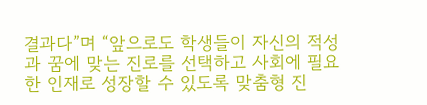결과다”며 “앞으로도 학생들이 자신의 적성과 꿈에 맞는 진로를 선택하고 사회에 필요한 인재로 성장할 수 있도록 맞춤형 진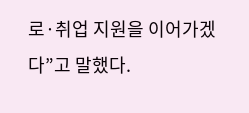로·취업 지원을 이어가겠다”고 말했다.